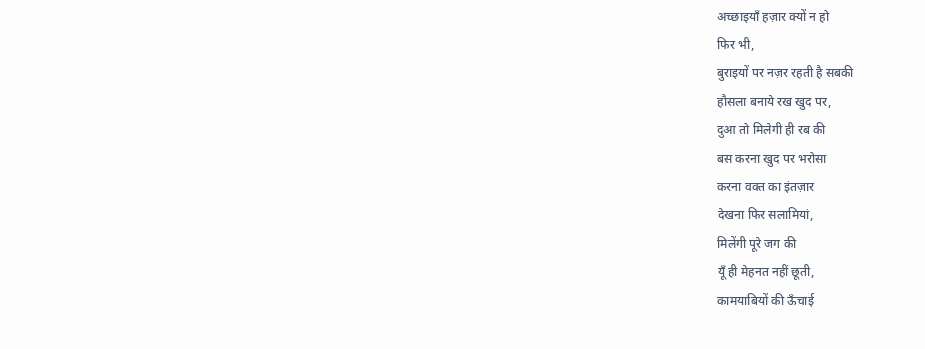अच्छाइयाँ हज़ार क्यों न हो
फिर भी,
बुराइयों पर नज़र रहती है सबकी
हौसला बनाये रख खुद पर,
दुआ तो मिलेगी ही रब की
बस करना खुद पर भरोसा
करना वक्त का इंतज़ार
देखना फिर सलामियां,
मिलेंगी पूरे जग की
यूँ ही मेहनत नहीं छूती,
कामयाबियों की ऊँचाई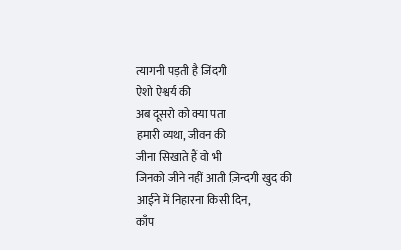त्यागनी पड़ती है जिंदगी
ऐशो ऐश्वर्य की
अब दूसरो को क्या पता
हमारी व्यथा, जीवन की
जीना सिखाते हैं वो भी
जिनको जीने नहीं आती ज़िन्दगी खुद की
आईने में निहारना किसी दिन,
काँप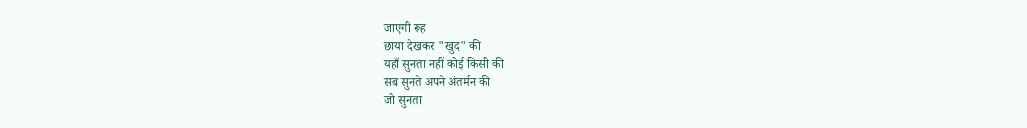जाएगी रूह
छाया देखकर "खुद" की
यहाँ सुनता नहीं कोई किसी की
सब सुनते अपने अंतर्मन की
जो सुनता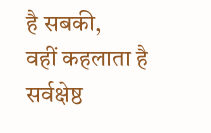है सबकी,
वहीं कहलाता है सर्वक्षेष्ठ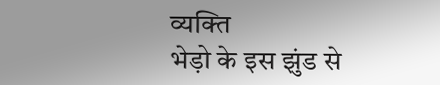व्यक्ति
भेड़ो के इस झुंड से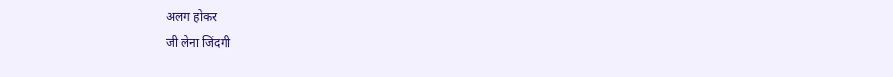अलग होकर
जी लेना जिंदगी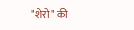"शेरो" की